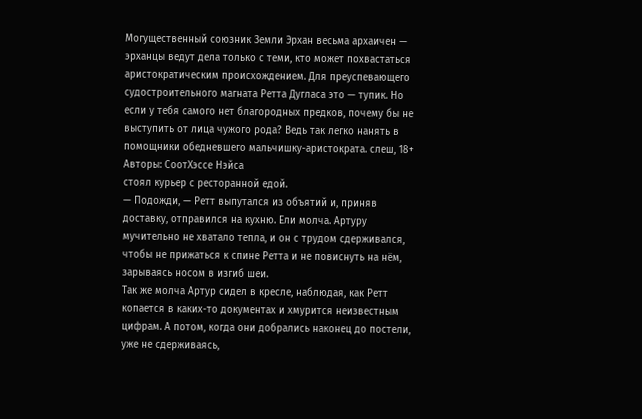Могущественный союзник Земли Эрхан весьма архаичен — эрханцы ведут дела только с теми, кто может похвастаться аристократическим происхождением. Для преуспевающего судостроительного магната Ретта Дугласа это — тупик. Но если у тебя самого нет благородных предков, почему бы не выступить от лица чужого рода? Ведь так легко нанять в помощники обедневшего мальчишку-аристократа. слеш, 18+
Авторы: СоотХэссе Нэйса
стоял курьер с ресторанной едой.
— Подожди, — Ретт выпутался из объятий и, приняв доставку, отправился на кухню. Ели молча. Артуру мучительно не хватало тепла, и он с трудом сдерживался, чтобы не прижаться к спине Ретта и не повиснуть на нём, зарываясь носом в изгиб шеи.
Так же молча Артур сидел в кресле, наблюдая, как Ретт копается в каких-то документах и хмурится неизвестным цифрам. А потом, когда они добрались наконец до постели, уже не сдерживаясь,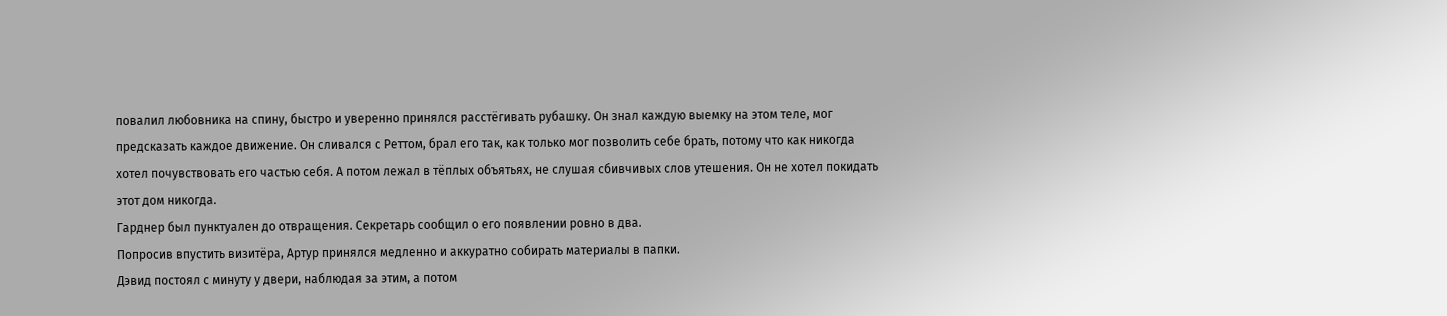повалил любовника на спину, быстро и уверенно принялся расстёгивать рубашку. Он знал каждую выемку на этом теле, мог предсказать каждое движение. Он сливался с Реттом, брал его так, как только мог позволить себе брать, потому что как никогда хотел почувствовать его частью себя. А потом лежал в тёплых объятьях, не слушая сбивчивых слов утешения. Он не хотел покидать этот дом никогда.
Гарднер был пунктуален до отвращения. Секретарь сообщил о его появлении ровно в два.
Попросив впустить визитёра, Артур принялся медленно и аккуратно собирать материалы в папки.
Дэвид постоял с минуту у двери, наблюдая за этим, а потом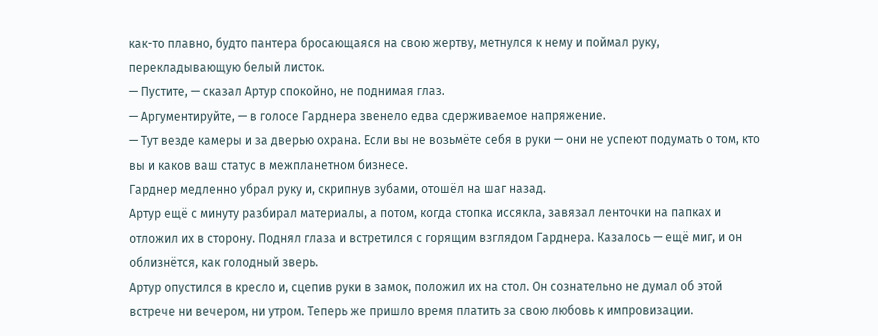как-то плавно, будто пантера бросающаяся на свою жертву, метнулся к нему и поймал руку, перекладывающую белый листок.
— Пустите, — сказал Артур спокойно, не поднимая глаз.
— Аргументируйте, — в голосе Гарднера звенело едва сдерживаемое напряжение.
— Тут везде камеры и за дверью охрана. Если вы не возьмёте себя в руки — они не успеют подумать о том, кто вы и каков ваш статус в межпланетном бизнесе.
Гарднер медленно убрал руку и, скрипнув зубами, отошёл на шаг назад.
Артур ещё с минуту разбирал материалы, а потом, когда стопка иссякла, завязал ленточки на папках и отложил их в сторону. Поднял глаза и встретился с горящим взглядом Гарднера. Казалось — ещё миг, и он облизнётся, как голодный зверь.
Артур опустился в кресло и, сцепив руки в замок, положил их на стол. Он сознательно не думал об этой встрече ни вечером, ни утром. Теперь же пришло время платить за свою любовь к импровизации.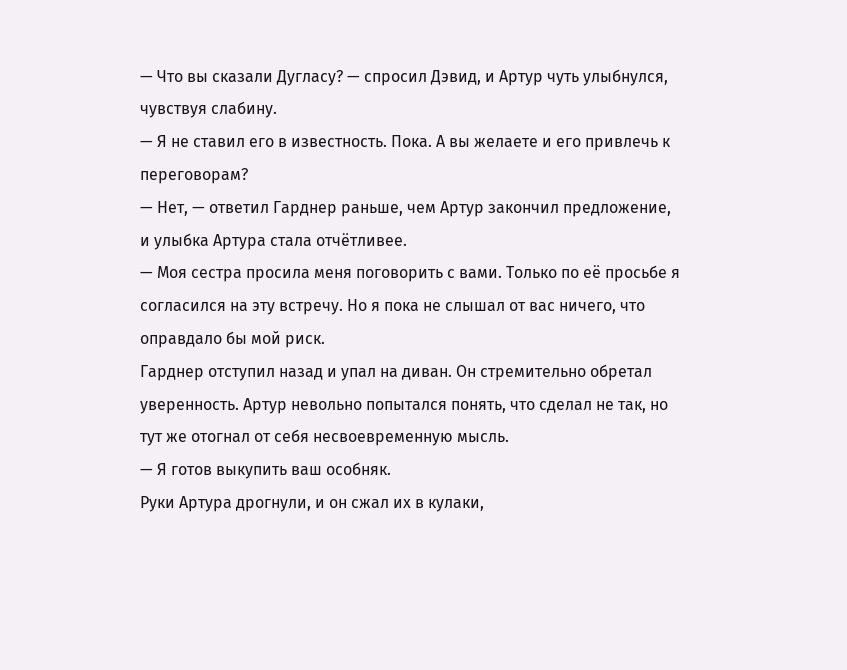— Что вы сказали Дугласу? — спросил Дэвид, и Артур чуть улыбнулся, чувствуя слабину.
— Я не ставил его в известность. Пока. А вы желаете и его привлечь к переговорам?
— Нет, — ответил Гарднер раньше, чем Артур закончил предложение, и улыбка Артура стала отчётливее.
— Моя сестра просила меня поговорить с вами. Только по её просьбе я согласился на эту встречу. Но я пока не слышал от вас ничего, что оправдало бы мой риск.
Гарднер отступил назад и упал на диван. Он стремительно обретал уверенность. Артур невольно попытался понять, что сделал не так, но тут же отогнал от себя несвоевременную мысль.
— Я готов выкупить ваш особняк.
Руки Артура дрогнули, и он сжал их в кулаки,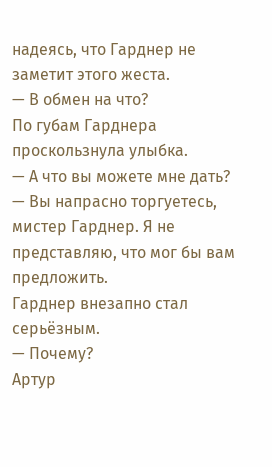надеясь, что Гарднер не заметит этого жеста.
— В обмен на что?
По губам Гарднера проскользнула улыбка.
— А что вы можете мне дать?
— Вы напрасно торгуетесь, мистер Гарднер. Я не представляю, что мог бы вам предложить.
Гарднер внезапно стал серьёзным.
— Почему?
Артур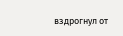вздрогнул от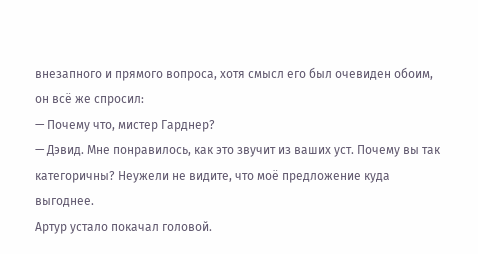внезапного и прямого вопроса, хотя смысл его был очевиден обоим, он всё же спросил:
— Почему что, мистер Гарднер?
— Дэвид. Мне понравилось, как это звучит из ваших уст. Почему вы так категоричны? Неужели не видите, что моё предложение куда выгоднее.
Артур устало покачал головой.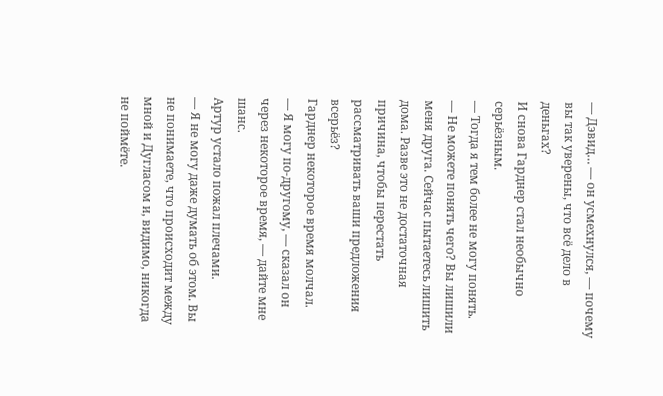— Дэвид… — он усмехнулся, — почему вы так уверены, что всё дело в деньгах?
И снова Гарднер стал необычно серьёзным.
— Тогда я тем более не могу понять.
— Не можете понять чего? Вы лишили меня друга. Сейчас пытаетесь лишить дома. Разве это не достаточная причина, чтобы перестать рассматривать ваши предложения всерьёз?
Гарднер некоторое время молчал.
— Я могу по-другому, — сказал он через некоторое время, — дайте мне шанс.
Артур устало пожал плечами.
— Я не могу даже думать об этом. Вы не понимаете, что происходит между мной и Дугласом и, видимо, никогда не поймёте.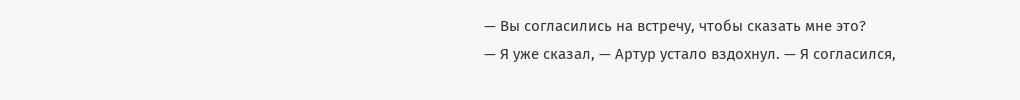— Вы согласились на встречу, чтобы сказать мне это?
— Я уже сказал, — Артур устало вздохнул. — Я согласился,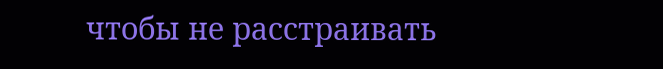чтобы не расстраивать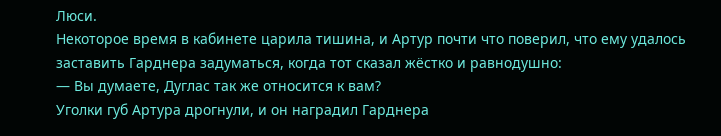Люси.
Некоторое время в кабинете царила тишина, и Артур почти что поверил, что ему удалось заставить Гарднера задуматься, когда тот сказал жёстко и равнодушно:
— Вы думаете, Дуглас так же относится к вам?
Уголки губ Артура дрогнули, и он наградил Гарднера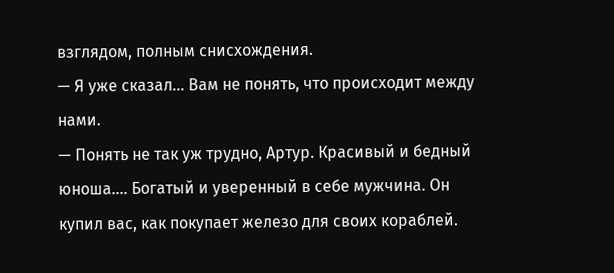взглядом, полным снисхождения.
— Я уже сказал… Вам не понять, что происходит между нами.
— Понять не так уж трудно, Артур. Красивый и бедный юноша…. Богатый и уверенный в себе мужчина. Он купил вас, как покупает железо для своих кораблей.